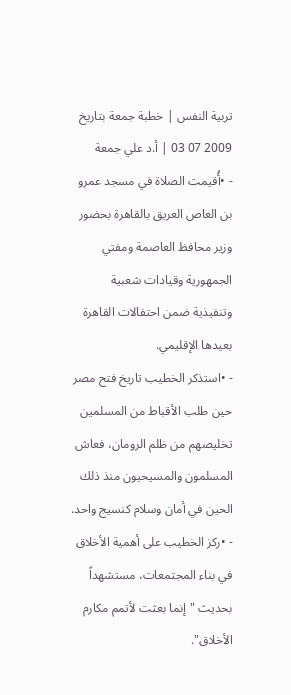تربية النفس | خطبة جمعة بتاريخ 2009 07 03 | أ.د علي جمعة
- •أُقيمت الصلاة في مسجد عمرو بن العاص العريق بالقاهرة بحضور وزير محافظ العاصمة ومفتي الجمهورية وقيادات شعبية وتنفيذية ضمن احتفالات القاهرة بعيدها الإقليمي.
- •استذكر الخطيب تاريخ فتح مصر حين طلب الأقباط من المسلمين تخليصهم من ظلم الرومان، فعاش المسلمون والمسيحيون منذ ذلك الحين في أمان وسلام كنسيج واحد.
- •ركز الخطيب على أهمية الأخلاق في بناء المجتمعات، مستشهداً بحديث "إنما بعثت لأتمم مكارم الأخلاق".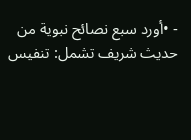- •أورد سبع نصائح نبوية من حديث شريف تشمل: تنفيس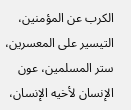الكرب عن المؤمنين، التيسير على المعسرين، ستر المسلمين، عون الإنسان لأخيه الإنسان،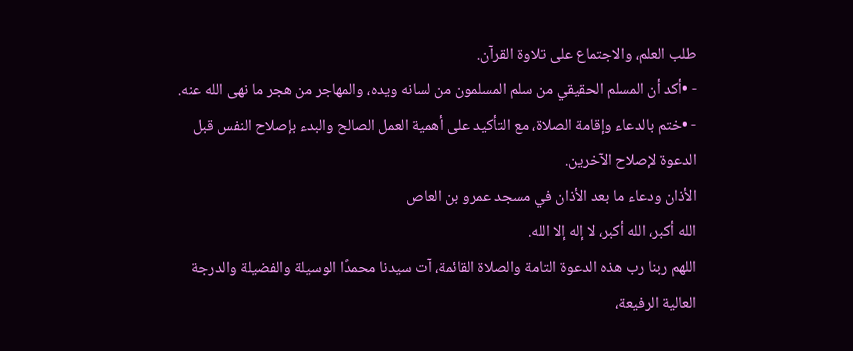طلب العلم، والاجتماع على تلاوة القرآن.
- •أكد أن المسلم الحقيقي من سلم المسلمون من لسانه ويده، والمهاجر من هجر ما نهى الله عنه.
- •ختم بالدعاء وإقامة الصلاة، مع التأكيد على أهمية العمل الصالح والبدء بإصلاح النفس قبل الدعوة لإصلاح الآخرين.
الأذان ودعاء ما بعد الأذان في مسجد عمرو بن العاص
الله أكبر، الله أكبر، لا إله إلا الله.
اللهم ربنا رب هذه الدعوة التامة والصلاة القائمة، آت سيدنا محمدًا الوسيلة والفضيلة والدرجة العالية الرفيعة،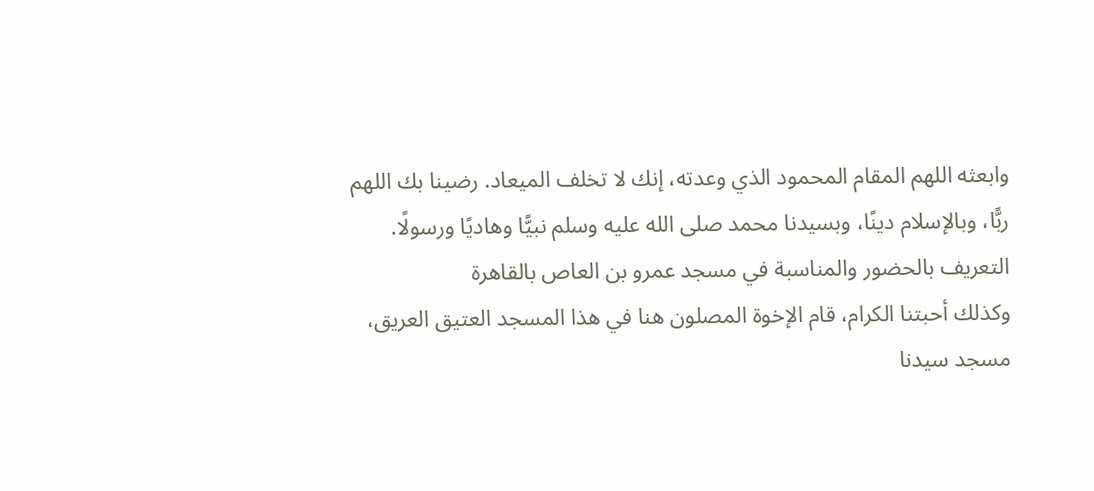وابعثه اللهم المقام المحمود الذي وعدته، إنك لا تخلف الميعاد. رضينا بك اللهم ربًّا، وبالإسلام دينًا، وبسيدنا محمد صلى الله عليه وسلم نبيًّا وهاديًا ورسولًا.
التعريف بالحضور والمناسبة في مسجد عمرو بن العاص بالقاهرة
وكذلك أحبتنا الكرام، قام الإخوة المصلون هنا في هذا المسجد العتيق العريق، مسجد سيدنا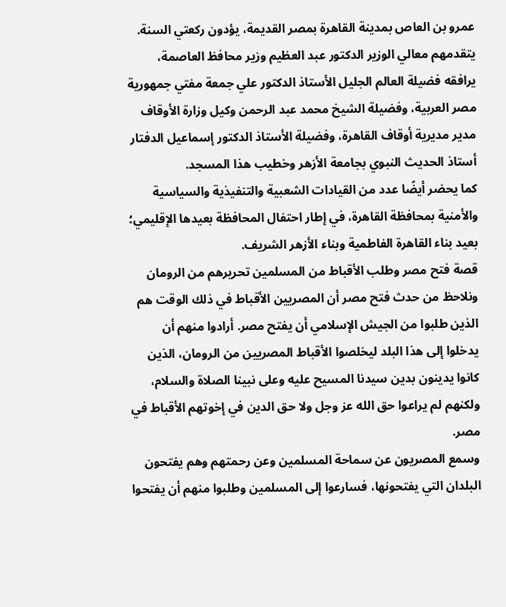عمرو بن العاص بمدينة القاهرة بمصر القديمة، يؤدون ركعتي السنة.
يتقدمهم معالي الوزير الدكتور عبد العظيم وزير محافظ العاصمة، يرافقه فضيلة العالم الجليل الأستاذ الدكتور علي جمعة مفتي جمهورية مصر العربية، وفضيلة الشيخ محمد عبد الرحمن وكيل وزارة الأوقاف مدير مديرية أوقاف القاهرة، وفضيلة الأستاذ الدكتور إسماعيل الدفتار أستاذ الحديث النبوي بجامعة الأزهر وخطيب هذا المسجد.
كما يحضر أيضًا عدد من القيادات الشعبية والتنفيذية والسياسية والأمنية بمحافظة القاهرة، في إطار احتفال المحافظة بعيدها الإقليمي؛ بعيد بناء القاهرة الفاطمية وبناء الأزهر الشريف.
قصة فتح مصر وطلب الأقباط من المسلمين تحريرهم من الرومان
ونلاحظ من حدث فتح مصر أن المصريين الأقباط في ذلك الوقت هم الذين طلبوا من الجيش الإسلامي أن يفتح مصر. أرادوا منهم أن يدخلوا إلى هذا البلد ليخلصوا الأقباط المصريين من الرومان، الذين كانوا يدينون بدين سيدنا المسيح عليه وعلى نبينا الصلاة والسلام، ولكنهم لم يراعوا حق الله عز وجل ولا حق الدين في إخوتهم الأقباط في مصر.
وسمع المصريون عن سماحة المسلمين وعن رحمتهم وهم يفتحون البلدان التي يفتحونها، فسارعوا إلى المسلمين وطلبوا منهم أن يفتحوا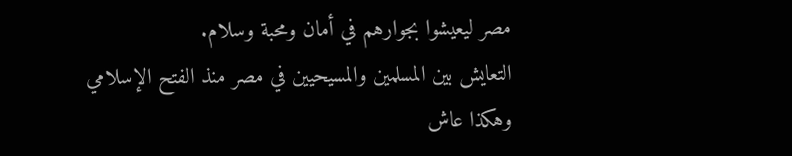مصر ليعيشوا بجوارهم في أمان ومحبة وسلام.
التعايش بين المسلمين والمسيحيين في مصر منذ الفتح الإسلامي
وهكذا عاش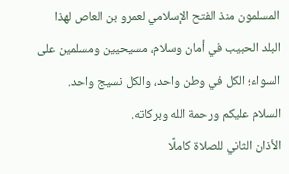المسلمون منذ الفتح الإسلامي لعمرو بن العاص لهذا البلد الحبيب في أمان وسلام، مسيحيين ومسلمين على السواء؛ الكل في وطن واحد، والكل نسيج واحد.
السلام عليكم ورحمة الله وبركاته.
الأذان الثاني للصلاة كاملًا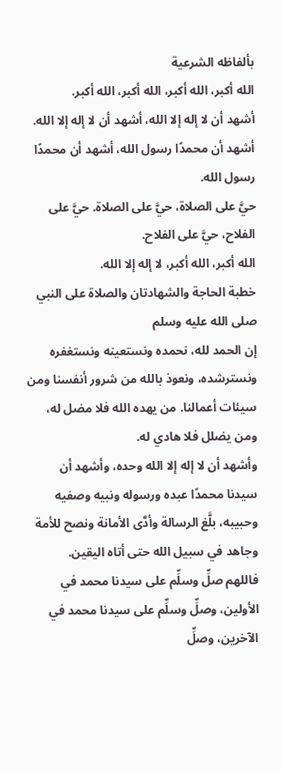بألفاظه الشرعية
الله أكبر، الله أكبر، الله أكبر، الله أكبر.
أشهد أن لا إله إلا الله، أشهد أن لا إله إلا الله. أشهد أن محمدًا رسول الله، أشهد أن محمدًا رسول الله.
حيَّ على الصلاة، حيَّ على الصلاة. حيَّ على الفلاح، حيَّ على الفلاح.
الله أكبر، الله أكبر، لا إله إلا الله.
خطبة الحاجة والشهادتان والصلاة على النبي صلى الله عليه وسلم
إن الحمد لله، نحمده ونستعينه ونستغفره ونسترشده، ونعوذ بالله من شرور أنفسنا ومن سيئات أعمالنا. من يهده الله فلا مضل له، ومن يضلل فلا هادي له.
وأشهد أن لا إله إلا الله وحده، وأشهد أن سيدنا محمدًا عبده ورسوله ونبيه وصفيه وحبيبه، بلَّغ الرسالة وأدَّى الأمانة ونصح للأمة وجاهد في سبيل الله حتى أتاه اليقين.
فاللهم صلِّ وسلِّم على سيدنا محمد في الأولين، وصلِّ وسلِّم على سيدنا محمد في الآخرين، وصلِّ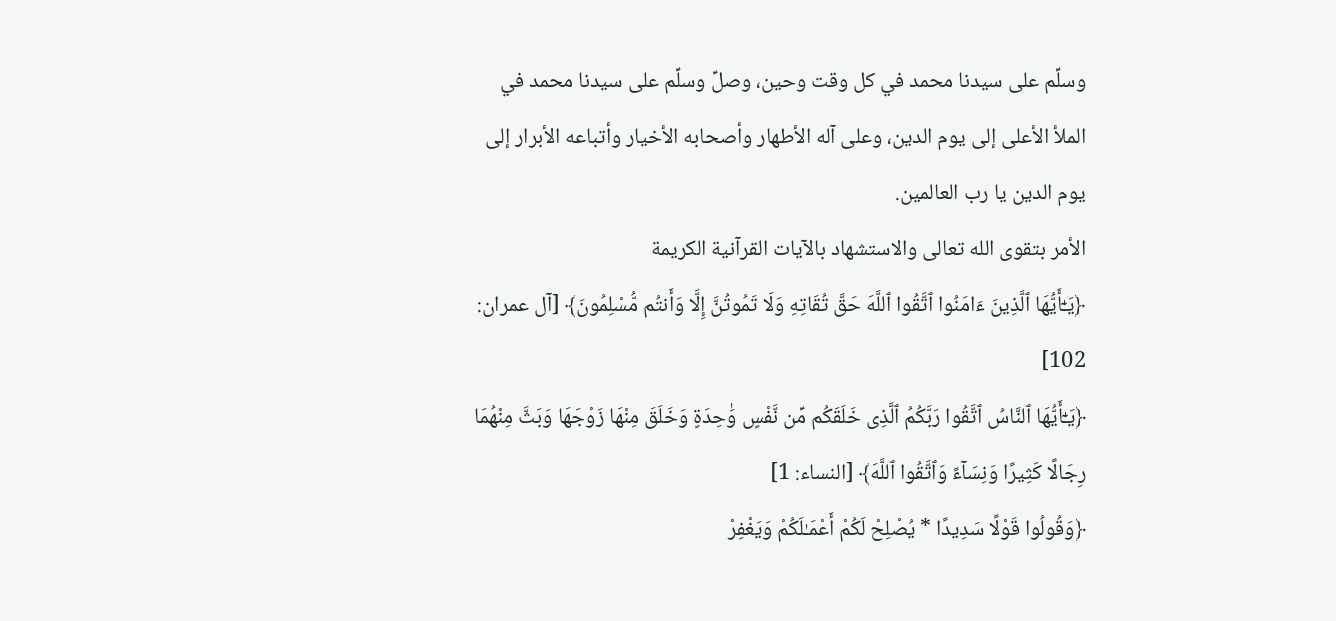وسلِّم على سيدنا محمد في كل وقت وحين، وصلِّ وسلِّم على سيدنا محمد في الملأ الأعلى إلى يوم الدين، وعلى آله الأطهار وأصحابه الأخيار وأتباعه الأبرار إلى يوم الدين يا رب العالمين.
الأمر بتقوى الله تعالى والاستشهاد بالآيات القرآنية الكريمة
﴿يَـٰٓأَيُّهَا ٱلَّذِينَ ءَامَنُوا ٱتَّقُوا ٱللَّهَ حَقَّ تُقَاتِهِ وَلَا تَمُوتُنَّ إِلَّا وَأَنتُم مُّسْلِمُونَ﴾ [آل عمران: 102]
﴿يَـٰٓأَيُّهَا ٱلنَّاسُ ٱتَّقُوا رَبَّكُمُ ٱلَّذِى خَلَقَكُم مِّن نَّفْسٍ وَٰحِدَةٍ وَخَلَقَ مِنْهَا زَوْجَهَا وَبَثَّ مِنْهُمَا رِجَالًا كَثِيرًا وَنِسَآءً وَٱتَّقُوا ٱللَّهَ﴾ [النساء: 1]
﴿وَقُولُوا قَوْلًا سَدِيدًا * يُصْلِحْ لَكُمْ أَعْمَـٰلَكُمْ وَيَغْفِرْ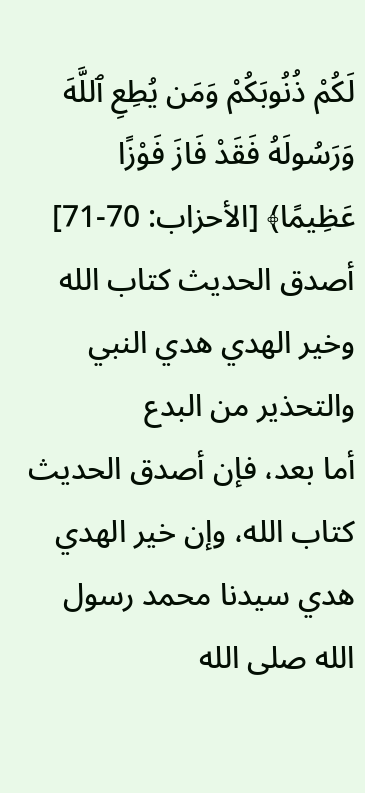لَكُمْ ذُنُوبَكُمْ وَمَن يُطِعِ ٱللَّهَ وَرَسُولَهُ فَقَدْ فَازَ فَوْزًا عَظِيمًا﴾ [الأحزاب: 70-71]
أصدق الحديث كتاب الله وخير الهدي هدي النبي والتحذير من البدع
أما بعد، فإن أصدق الحديث كتاب الله، وإن خير الهدي هدي سيدنا محمد رسول الله صلى الله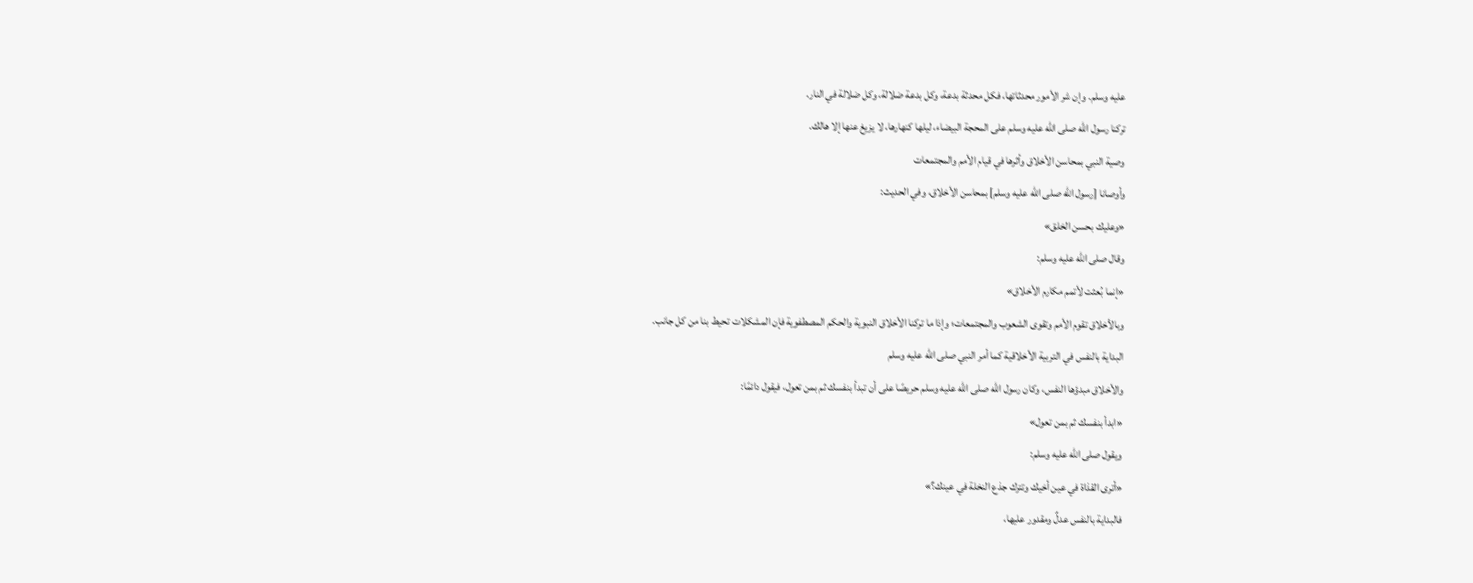عليه وسلم. وإن شر الأمور محدثاتها، فكل محدثة بدعة، وكل بدعة ضلالة، وكل ضلالة في النار.
تركنا رسول الله صلى الله عليه وسلم على المحجة البيضاء، ليلها كنهارها، لا يزيغ عنها إلا هالك.
وصية النبي بمحاسن الأخلاق وأثرها في قيام الأمم والمجتمعات
وأوصانا [رسول الله صلى الله عليه وسلم] بمحاسن الأخلاق، وفي الحديث:
«وعليك بحسن الخلق»
وقال صلى الله عليه وسلم:
«إنما بُعثت لأتمم مكارم الأخلاق»
وبالأخلاق تقوم الأمم وتقوى الشعوب والمجتمعات؛ وإذا ما تركنا الأخلاق النبوية والحكم المصطفوية فإن المشكلات تحيط بنا من كل جانب.
البداية بالنفس في التربية الأخلاقية كما أمر النبي صلى الله عليه وسلم
والأخلاق مبدؤها النفس، وكان رسول الله صلى الله عليه وسلم حريصًا على أن تبدأ بنفسك ثم بمن تعول، فيقول دائمًا:
«ابدأ بنفسك ثم بمن تعول»
ويقول صلى الله عليه وسلم:
«أترى القذاة في عين أخيك وتترك جذع النخلة في عينك؟»
فالبداية بالنفس عدلٌ ومقدور عليها،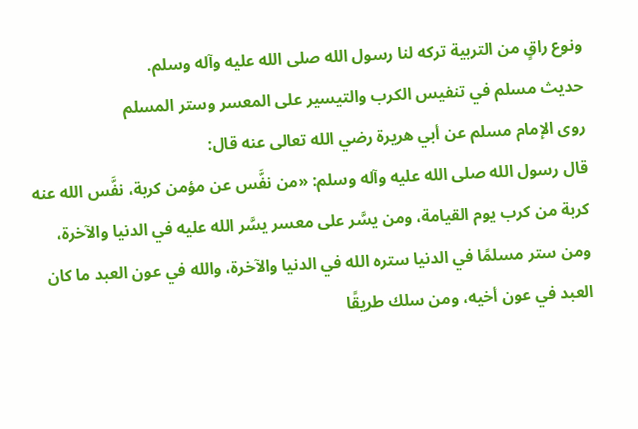ونوع راقٍ من التربية تركه لنا رسول الله صلى الله عليه وآله وسلم.
حديث مسلم في تنفيس الكرب والتيسير على المعسر وستر المسلم
روى الإمام مسلم عن أبي هريرة رضي الله تعالى عنه قال:
قال رسول الله صلى الله عليه وآله وسلم: «من نفَّس عن مؤمن كربة، نفَّس الله عنه كربة من كرب يوم القيامة، ومن يسَّر على معسر يسَّر الله عليه في الدنيا والآخرة، ومن ستر مسلمًا في الدنيا ستره الله في الدنيا والآخرة، والله في عون العبد ما كان العبد في عون أخيه، ومن سلك طريقًا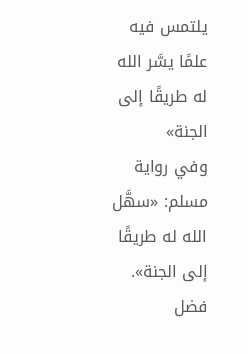يلتمس فيه علمًا يسَّر الله له طريقًا إلى الجنة»
وفي رواية مسلم: «سهَّل الله له طريقًا إلى الجنة».
فضل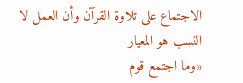الاجتماع على تلاوة القرآن وأن العمل لا النسب هو المعيار
«وما اجتمع قوم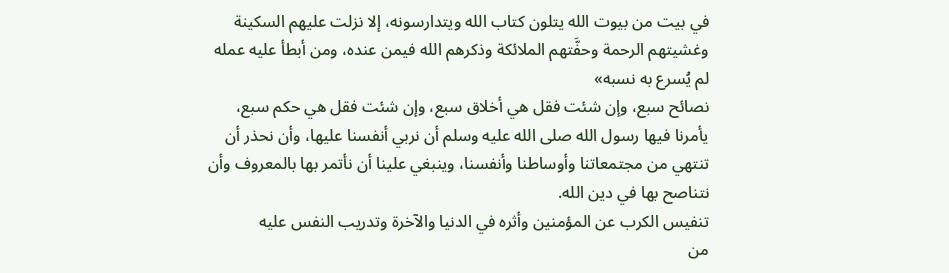في بيت من بيوت الله يتلون كتاب الله ويتدارسونه، إلا نزلت عليهم السكينة وغشيتهم الرحمة وحفَّتهم الملائكة وذكرهم الله فيمن عنده، ومن أبطأ عليه عمله لم يُسرع به نسبه»
نصائح سبع، وإن شئت فقل هي أخلاق سبع، وإن شئت فقل هي حكم سبع، يأمرنا فيها رسول الله صلى الله عليه وسلم أن نربي أنفسنا عليها، وأن نحذر أن تنتهي من مجتمعاتنا وأوساطنا وأنفسنا، وينبغي علينا أن نأتمر بها بالمعروف وأن نتناصح بها في دين الله.
تنفيس الكرب عن المؤمنين وأثره في الدنيا والآخرة وتدريب النفس عليه
من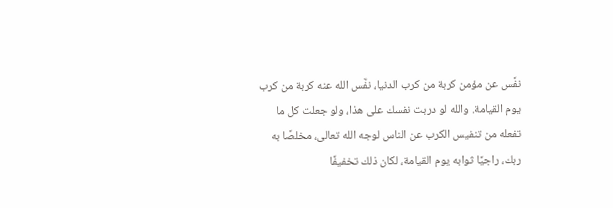نفَّس عن مؤمن كربة من كرب الدنيا، نفَّس الله عنه كربة من كرب يوم القيامة. والله لو دربت نفسك على هذا، ولو جعلت كل ما تفعله من تنفيس الكرب عن الناس لوجه الله تعالى، مخلصًا به ربك، راجيًا ثوابه يوم القيامة، لكان ذلك تخفيفًا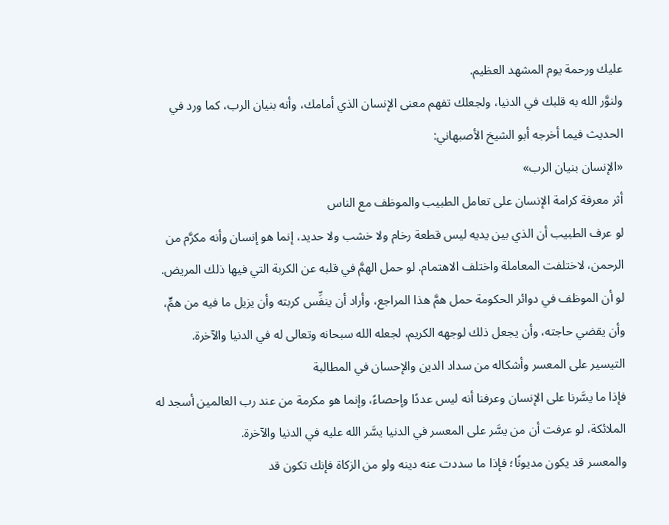عليك ورحمة يوم المشهد العظيم.
ولنوَّر الله به قلبك في الدنيا، ولجعلك تفهم معنى الإنسان الذي أمامك، وأنه بنيان الرب، كما ورد في الحديث فيما أخرجه أبو الشيخ الأصبهاني:
«الإنسان بنيان الرب»
أثر معرفة كرامة الإنسان على تعامل الطبيب والموظف مع الناس
لو عرف الطبيب أن الذي بين يديه ليس قطعة رخام ولا خشب ولا حديد، إنما هو إنسان وأنه مكرَّم من الرحمن، لاختلفت المعاملة واختلف الاهتمام. لو حمل الهمَّ في قلبه عن الكربة التي فيها ذلك المريض.
لو أن الموظف في دوائر الحكومة حمل همَّ هذا المراجع، وأراد أن ينفِّس كربته وأن يزيل ما فيه من همٍّ، وأن يقضي حاجته، وأن يجعل ذلك لوجهه الكريم، لجعله الله سبحانه وتعالى له في الدنيا والآخرة.
التيسير على المعسر وأشكاله من سداد الدين والإحسان في المطالبة
فإذا ما يسَّرنا على الإنسان وعرفنا أنه ليس عددًا وإحصاءً، وإنما هو مكرمة من عند رب العالمين أسجد له الملائكة، لو عرفت أن من يسَّر على المعسر في الدنيا يسَّر الله عليه في الدنيا والآخرة.
والمعسر قد يكون مديونًا؛ فإذا ما سددت عنه دينه ولو من الزكاة فإنك تكون قد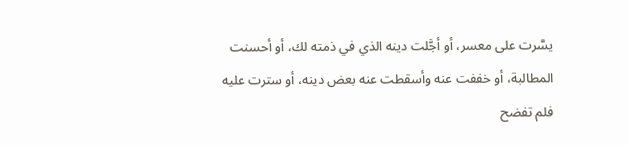يسَّرت على معسر، أو أجَّلت دينه الذي في ذمته لك، أو أحسنت المطالبة، أو خففت عنه وأسقطت عنه بعض دينه، أو سترت عليه فلم تفضح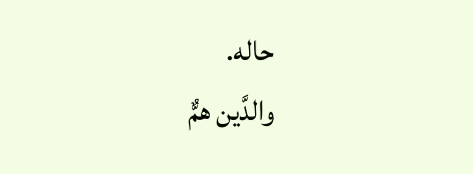حاله.
والدَّين همٌّ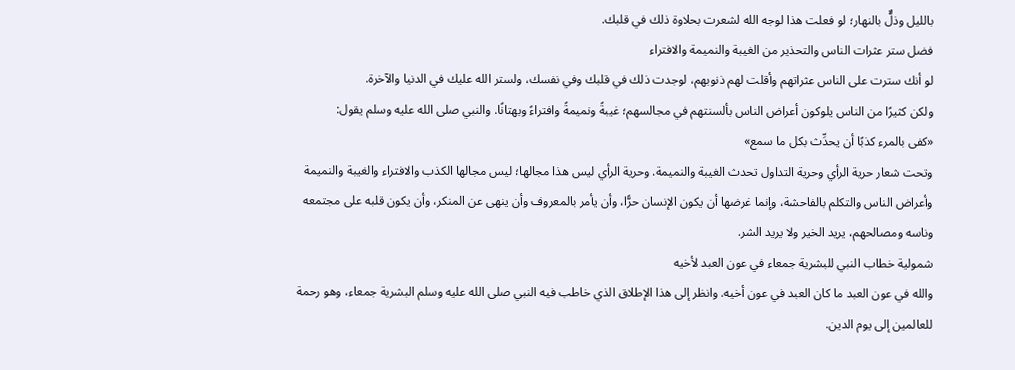بالليل وذلٌّ بالنهار؛ لو فعلت هذا لوجه الله لشعرت بحلاوة ذلك في قلبك.
فضل ستر عثرات الناس والتحذير من الغيبة والنميمة والافتراء
لو أنك سترت على الناس عثراتهم وأقلت لهم ذنوبهم، لوجدت ذلك في قلبك وفي نفسك، ولستر الله عليك في الدنيا والآخرة.
ولكن كثيرًا من الناس يلوكون أعراض الناس بألسنتهم في مجالسهم؛ غيبةً ونميمةً وافتراءً وبهتانًا. والنبي صلى الله عليه وسلم يقول:
«كفى بالمرء كذبًا أن يحدِّث بكل ما سمع»
وتحت شعار حرية الرأي وحرية التداول تحدث الغيبة والنميمة. وحرية الرأي ليس هذا مجالها؛ ليس مجالها الكذب والافتراء والغيبة والنميمة وأعراض الناس والتكلم بالفاحشة، وإنما غرضها أن يكون الإنسان حرًّا، وأن يأمر بالمعروف وأن ينهى عن المنكر، وأن يكون قلبه على مجتمعه وناسه ومصالحهم، يريد الخير ولا يريد الشر.
شمولية خطاب النبي للبشرية جمعاء في عون العبد لأخيه
والله في عون العبد ما كان العبد في عون أخيه. وانظر إلى هذا الإطلاق الذي خاطب فيه النبي صلى الله عليه وسلم البشرية جمعاء، وهو رحمة للعالمين إلى يوم الدين.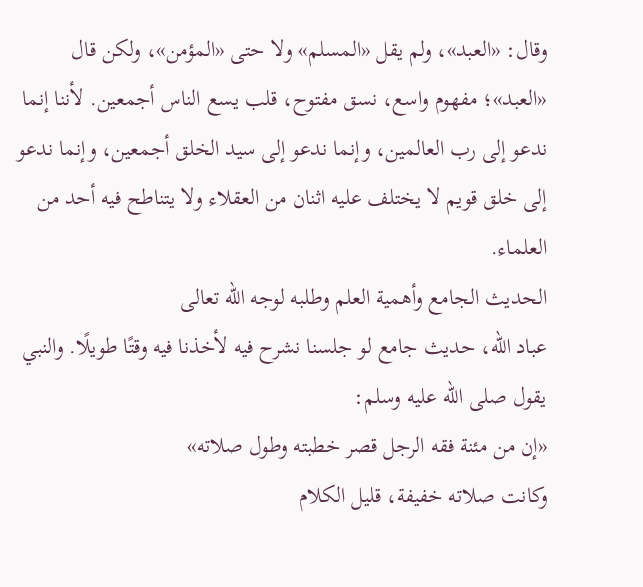وقال: «العبد»، ولم يقل «المسلم» ولا حتى «المؤمن»، ولكن قال «العبد»؛ مفهوم واسع، نسق مفتوح، قلب يسع الناس أجمعين. لأننا إنما ندعو إلى رب العالمين، وإنما ندعو إلى سيد الخلق أجمعين، وإنما ندعو إلى خلق قويم لا يختلف عليه اثنان من العقلاء ولا يتناطح فيه أحد من العلماء.
الحديث الجامع وأهمية العلم وطلبه لوجه الله تعالى
عباد الله، حديث جامع لو جلسنا نشرح فيه لأخذنا فيه وقتًا طويلًا. والنبي يقول صلى الله عليه وسلم:
«إن من مئنة فقه الرجل قصر خطبته وطول صلاته»
وكانت صلاته خفيفة، قليل الكلام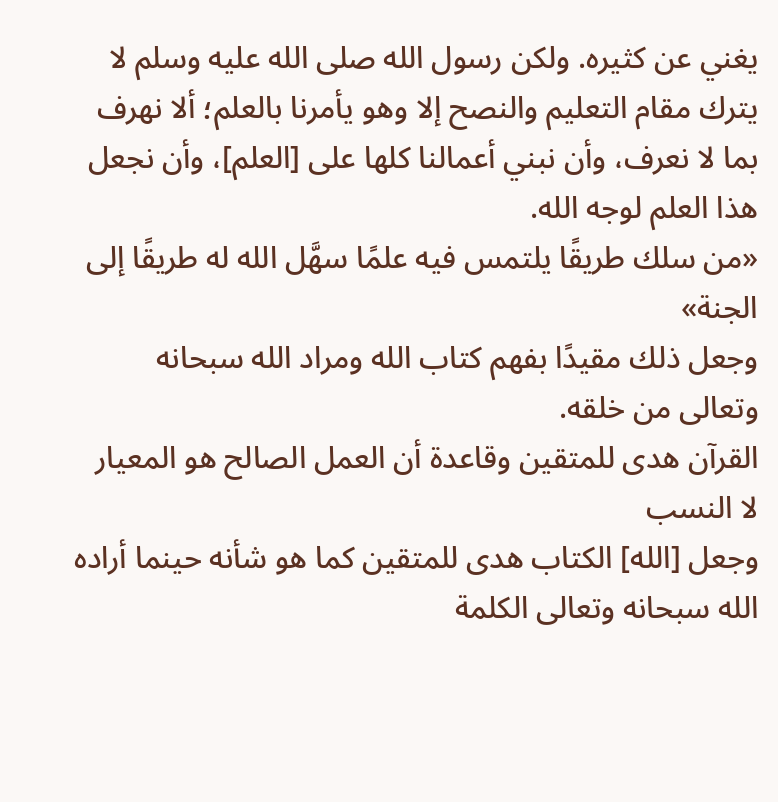يغني عن كثيره. ولكن رسول الله صلى الله عليه وسلم لا يترك مقام التعليم والنصح إلا وهو يأمرنا بالعلم؛ ألا نهرف بما لا نعرف، وأن نبني أعمالنا كلها على [العلم]، وأن نجعل هذا العلم لوجه الله.
«من سلك طريقًا يلتمس فيه علمًا سهَّل الله له طريقًا إلى الجنة»
وجعل ذلك مقيدًا بفهم كتاب الله ومراد الله سبحانه وتعالى من خلقه.
القرآن هدى للمتقين وقاعدة أن العمل الصالح هو المعيار لا النسب
وجعل [الله] الكتاب هدى للمتقين كما هو شأنه حينما أراده الله سبحانه وتعالى الكلمة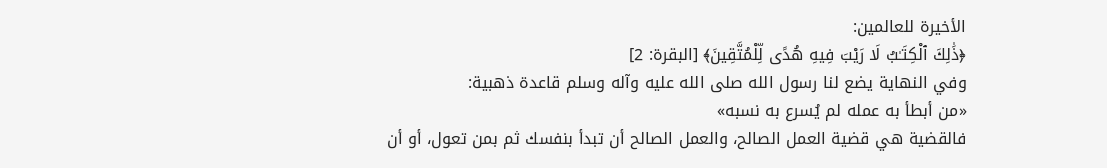الأخيرة للعالمين:
﴿ذَٰلِكَ ٱلْكِتَـٰبُ لَا رَيْبَ فِيهِ هُدًى لِّلْمُتَّقِينَ﴾ [البقرة: 2]
وفي النهاية يضع لنا رسول الله صلى الله عليه وآله وسلم قاعدة ذهبية:
«من أبطأ به عمله لم يُسرع به نسبه»
فالقضية هي قضية العمل الصالح، والعمل الصالح أن تبدأ بنفسك ثم بمن تعول، أو أن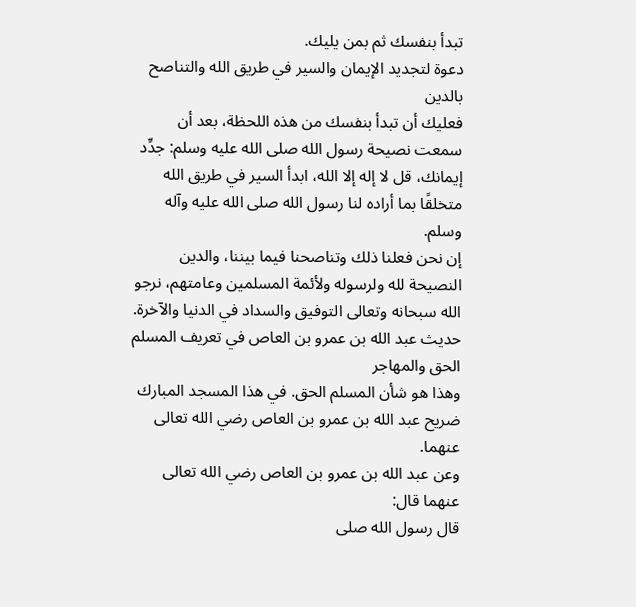تبدأ بنفسك ثم بمن يليك.
دعوة لتجديد الإيمان والسير في طريق الله والتناصح بالدين
فعليك أن تبدأ بنفسك من هذه اللحظة، بعد أن سمعت نصيحة رسول الله صلى الله عليه وسلم: جدِّد إيمانك، قل لا إله إلا الله، ابدأ السير في طريق الله متخلقًا بما أراده لنا رسول الله صلى الله عليه وآله وسلم.
إن نحن فعلنا ذلك وتناصحنا فيما بيننا، والدين النصيحة لله ولرسوله ولأئمة المسلمين وعامتهم، نرجو الله سبحانه وتعالى التوفيق والسداد في الدنيا والآخرة.
حديث عبد الله بن عمرو بن العاص في تعريف المسلم الحق والمهاجر
وهذا هو شأن المسلم الحق. في هذا المسجد المبارك ضريح عبد الله بن عمرو بن العاص رضي الله تعالى عنهما.
وعن عبد الله بن عمرو بن العاص رضي الله تعالى عنهما قال:
قال رسول الله صلى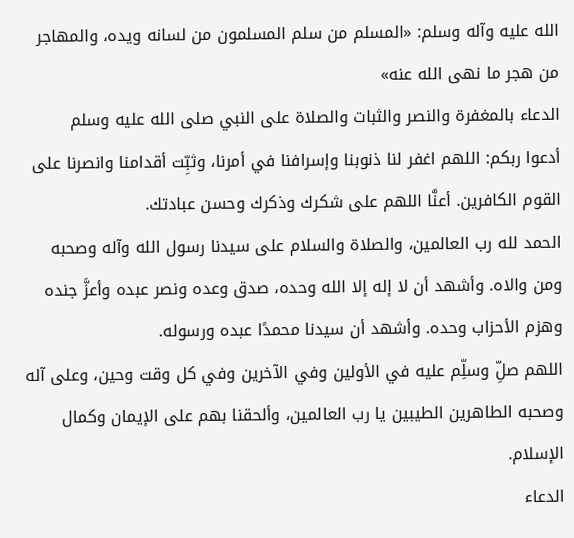الله عليه وآله وسلم: «المسلم من سلم المسلمون من لسانه ويده، والمهاجر من هجر ما نهى الله عنه»
الدعاء بالمغفرة والنصر والثبات والصلاة على النبي صلى الله عليه وسلم
أدعوا ربكم: اللهم اغفر لنا ذنوبنا وإسرافنا في أمرنا، وثبِّت أقدامنا وانصرنا على القوم الكافرين. أعنَّا اللهم على شكرك وذكرك وحسن عبادتك.
الحمد لله رب العالمين، والصلاة والسلام على سيدنا رسول الله وآله وصحبه ومن والاه. وأشهد أن لا إله إلا الله وحده، صدق وعده ونصر عبده وأعزَّ جنده وهزم الأحزاب وحده. وأشهد أن سيدنا محمدًا عبده ورسوله.
اللهم صلِّ وسلِّم عليه في الأولين وفي الآخرين وفي كل وقت وحين، وعلى آله وصحبه الطاهرين الطيبين يا رب العالمين، وألحقنا بهم على الإيمان وكمال الإسلام.
الدعاء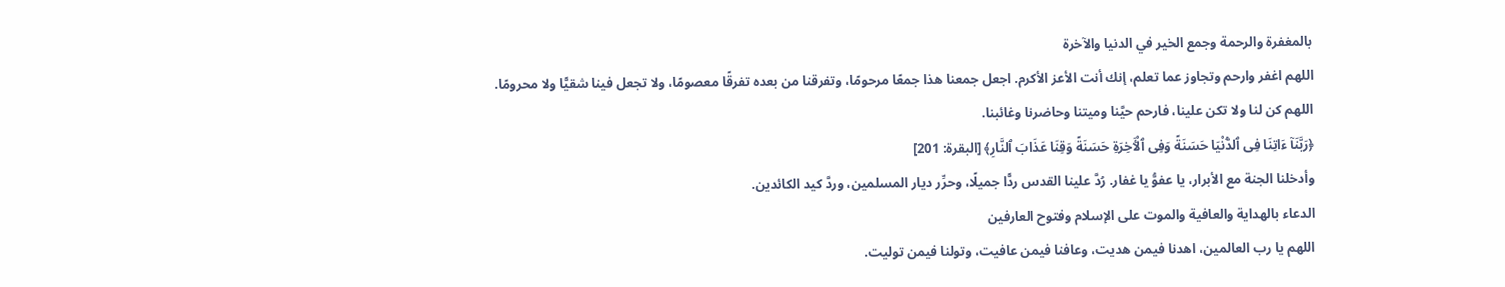بالمغفرة والرحمة وجمع الخير في الدنيا والآخرة
اللهم اغفر وارحم وتجاوز عما تعلم، إنك أنت الأعز الأكرم. اجعل جمعنا هذا جمعًا مرحومًا، وتفرقنا من بعده تفرقًا معصومًا، ولا تجعل فينا شقيًّا ولا محرومًا.
اللهم كن لنا ولا تكن علينا، فارحم حيَّنا وميتنا وحاضرنا وغائبنا.
﴿رَبَّنَآ ءَاتِنَا فِى ٱلدُّنْيَا حَسَنَةً وَفِى ٱلْـَٔاخِرَةِ حَسَنَةً وَقِنَا عَذَابَ ٱلنَّارِ﴾ [البقرة: 201]
وأدخلنا الجنة مع الأبرار، يا عفوُّ يا غفار. رُدَّ علينا القدس ردًّا جميلًا، وحرِّر ديار المسلمين، وردَّ كيد الكائدين.
الدعاء بالهداية والعافية والموت على الإسلام وفتوح العارفين
اللهم يا رب العالمين، اهدنا فيمن هديت، وعافنا فيمن عافيت، وتولنا فيمن توليت.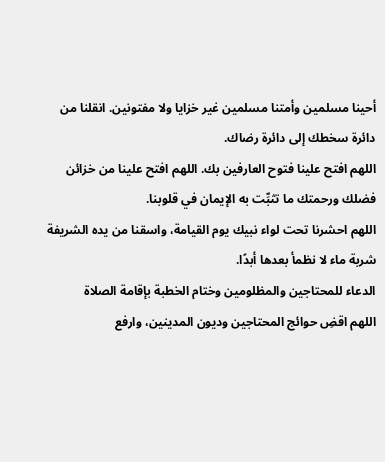أحينا مسلمين وأمتنا مسلمين غير خزايا ولا مفتونين. انقلنا من دائرة سخطك إلى دائرة رضاك.
اللهم افتح علينا فتوح العارفين بك. اللهم افتح علينا من خزائن فضلك ورحمتك ما تثبِّت به الإيمان في قلوبنا.
اللهم احشرنا تحت لواء نبيك يوم القيامة، واسقنا من يده الشريفة شربة ماء لا نظمأ بعدها أبدًا.
الدعاء للمحتاجين والمظلومين وختام الخطبة بإقامة الصلاة
اللهم اقضِ حوائج المحتاجين وديون المدينين، وارفع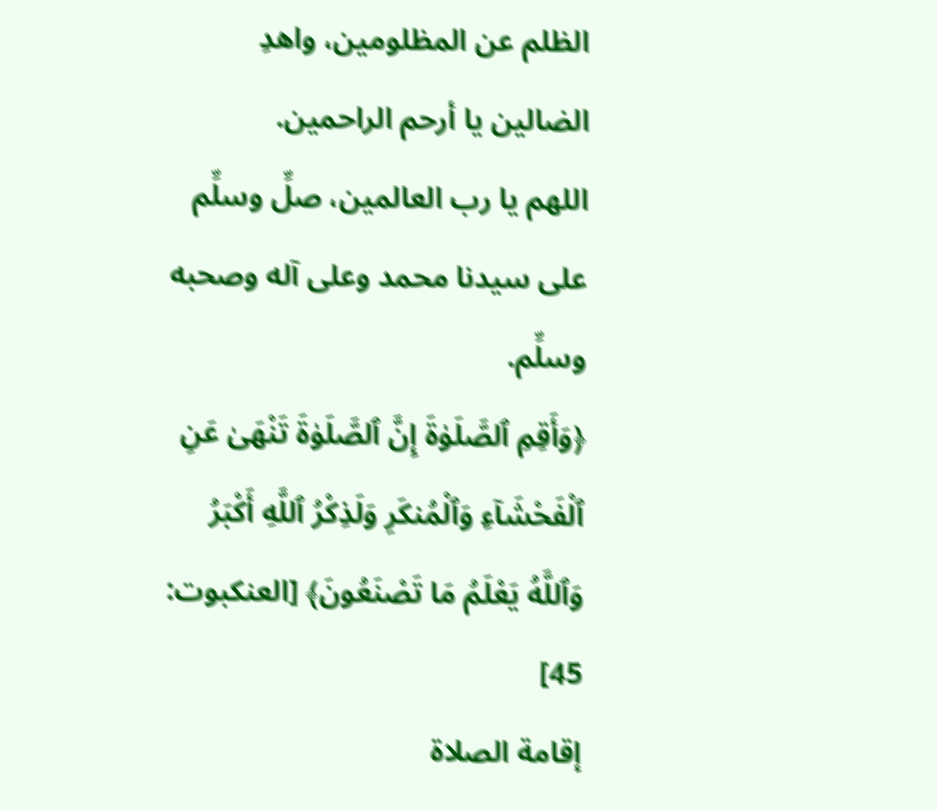الظلم عن المظلومين، واهدِ الضالين يا أرحم الراحمين.
اللهم يا رب العالمين، صلِّ وسلِّم على سيدنا محمد وعلى آله وصحبه وسلِّم.
﴿وَأَقِمِ ٱلصَّلَوٰةَ إِنَّ ٱلصَّلَوٰةَ تَنْهَىٰ عَنِ ٱلْفَحْشَآءِ وَٱلْمُنكَرِ وَلَذِكْرُ ٱللَّهِ أَكْبَرُ وَٱللَّهُ يَعْلَمُ مَا تَصْنَعُونَ﴾ [العنكبوت: 45]
إقامة الصلاة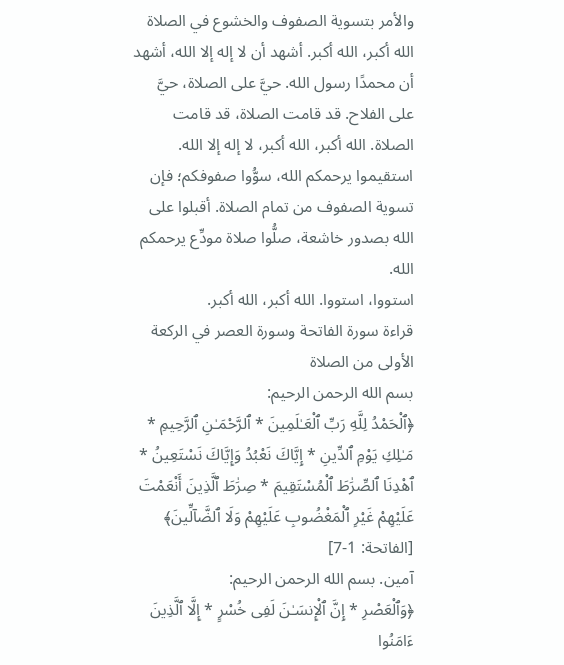والأمر بتسوية الصفوف والخشوع في الصلاة
الله أكبر، الله أكبر. أشهد أن لا إله إلا الله، أشهد أن محمدًا رسول الله. حيَّ على الصلاة، حيَّ على الفلاح. قد قامت الصلاة، قد قامت الصلاة. الله أكبر، الله أكبر، لا إله إلا الله.
استقيموا يرحمكم الله، سوُّوا صفوفكم؛ فإن تسوية الصفوف من تمام الصلاة. أقبلوا على الله بصدور خاشعة، صلُّوا صلاة مودِّع يرحمكم الله.
استووا، استووا. الله أكبر، الله أكبر.
قراءة سورة الفاتحة وسورة العصر في الركعة الأولى من الصلاة
بسم الله الرحمن الرحيم:
﴿ٱلْحَمْدُ لِلَّهِ رَبِّ ٱلْعَـٰلَمِينَ * ٱلرَّحْمَـٰنِ ٱلرَّحِيمِ * مَـٰلِكِ يَوْمِ ٱلدِّينِ * إِيَّاكَ نَعْبُدُ وَإِيَّاكَ نَسْتَعِينُ * ٱهْدِنَا ٱلصِّرَٰطَ ٱلْمُسْتَقِيمَ * صِرَٰطَ ٱلَّذِينَ أَنْعَمْتَ عَلَيْهِمْ غَيْرِ ٱلْمَغْضُوبِ عَلَيْهِمْ وَلَا ٱلضَّآلِّينَ﴾ [الفاتحة: 1-7]
آمين. بسم الله الرحمن الرحيم:
﴿وَٱلْعَصْرِ * إِنَّ ٱلْإِنسَـٰنَ لَفِى خُسْرٍ * إِلَّا ٱلَّذِينَ ءَامَنُوا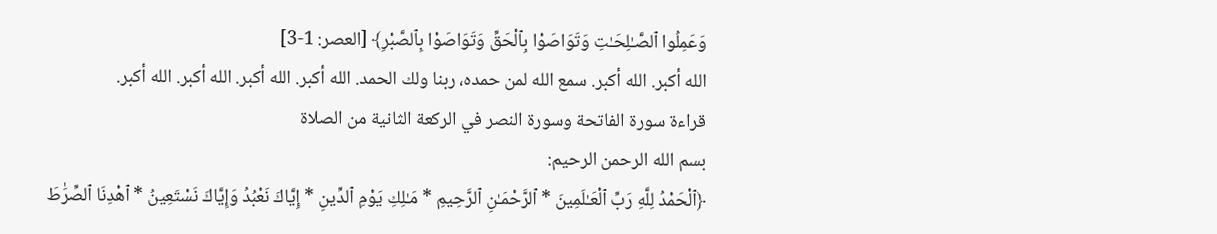وَعَمِلُوا ٱلصَّـٰلِحَـٰتِ وَتَوَاصَوْا بِٱلْحَقِّ وَتَوَاصَوْا بِٱلصَّبْرِ﴾ [العصر: 1-3]
الله أكبر. الله أكبر. سمع الله لمن حمده، ربنا ولك الحمد. الله أكبر. الله أكبر. الله أكبر. الله أكبر.
قراءة سورة الفاتحة وسورة النصر في الركعة الثانية من الصلاة
بسم الله الرحمن الرحيم:
﴿ٱلْحَمْدُ لِلَّهِ رَبِّ ٱلْعَـٰلَمِينَ * ٱلرَّحْمَـٰنِ ٱلرَّحِيمِ * مَـٰلِكِ يَوْمِ ٱلدِّينِ * إِيَّاكَ نَعْبُدُ وَإِيَّاكَ نَسْتَعِينُ * ٱهْدِنَا ٱلصِّرَٰطَ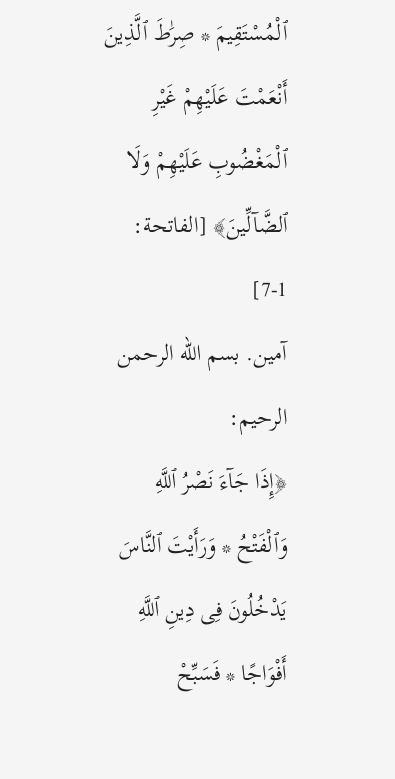ٱلْمُسْتَقِيمَ * صِرَٰطَ ٱلَّذِينَ أَنْعَمْتَ عَلَيْهِمْ غَيْرِ ٱلْمَغْضُوبِ عَلَيْهِمْ وَلَا ٱلضَّآلِّينَ﴾ [الفاتحة: 1-7]
آمين. بسم الله الرحمن الرحيم:
﴿إِذَا جَآءَ نَصْرُ ٱللَّهِ وَٱلْفَتْحُ * وَرَأَيْتَ ٱلنَّاسَ يَدْخُلُونَ فِى دِينِ ٱللَّهِ أَفْوَاجًا * فَسَبِّحْ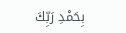بِحَمْدِ رَبِّكَ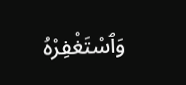وَٱسْتَغْفِرْهُ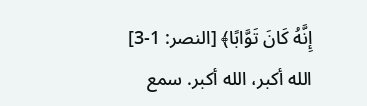إِنَّهُ كَانَ تَوَّابًا﴾ [النصر: 1-3]
الله أكبر، الله أكبر. سمع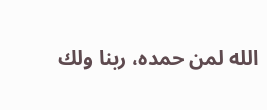الله لمن حمده، ربنا ولك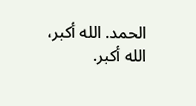الحمد. الله أكبر، الله أكبر.